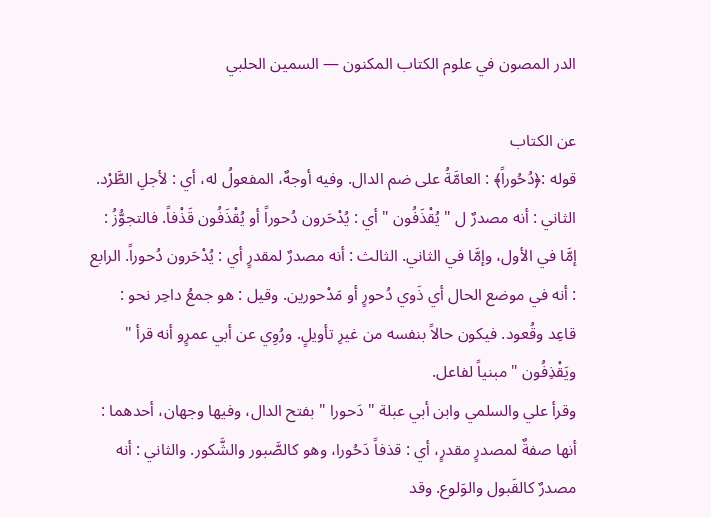الدر المصون في علوم الكتاب المكنون — السمين الحلبي

عن الكتاب
قوله :﴿دُحُوراً﴾ : العامَّةُ على ضم الدال. وفيه أوجهٌ، المفعولُ له، أي : لأجلِ الطَّرْد. الثاني : أنه مصدرٌ ل " يُقْذَفُون " أي : يُدْحَرون دُحوراً أو يُقْذَفُون قَذْفاً. فالتجوُّزُ : إمَّا في الأول، وإمَّا في الثاني. الثالث : أنه مصدرٌ لمقدرٍ أي : يُدْحَرون دُحوراً. الرابع : أنه في موضع الحال أي ذَوي دُحورٍ أو مَدْحورين. وقيل : هو جمعُ داحِر نحو : قاعِد وقُعود. فيكون حالاً بنفسه من غيرِ تأويلٍ. ورُوِي عن أبي عمرٍو أنه قرأ " ويَقْذِفُون " مبنياً لفاعل.
وقرأ علي والسلمي وابن أبي عبلة " دَحورا " بفتح الدال، وفيها وجهان، أحدهما : أنها صفةٌ لمصدرٍ مقدرٍ، أي : قذفاً دَحُورا، وهو كالصَّبور والشَّكور. والثاني : أنه مصدرٌ كالقَبول والوَلوع. وقد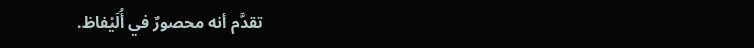تقدَّم أنه محصورٌ في أُلَيْفاظ.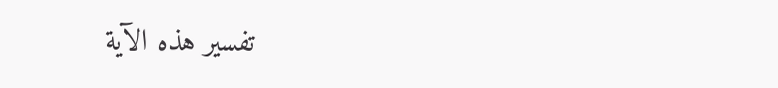تفسير هذه الآية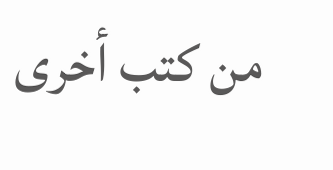من كتب أخرى